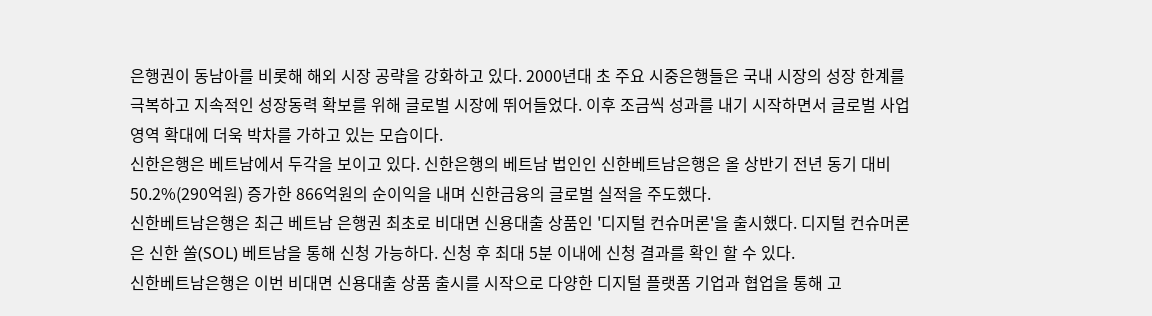은행권이 동남아를 비롯해 해외 시장 공략을 강화하고 있다. 2000년대 초 주요 시중은행들은 국내 시장의 성장 한계를 극복하고 지속적인 성장동력 확보를 위해 글로벌 시장에 뛰어들었다. 이후 조금씩 성과를 내기 시작하면서 글로벌 사업 영역 확대에 더욱 박차를 가하고 있는 모습이다.
신한은행은 베트남에서 두각을 보이고 있다. 신한은행의 베트남 법인인 신한베트남은행은 올 상반기 전년 동기 대비 50.2%(290억원) 증가한 866억원의 순이익을 내며 신한금융의 글로벌 실적을 주도했다.
신한베트남은행은 최근 베트남 은행권 최초로 비대면 신용대출 상품인 '디지털 컨슈머론'을 출시했다. 디지털 컨슈머론은 신한 쏠(SOL) 베트남을 통해 신청 가능하다. 신청 후 최대 5분 이내에 신청 결과를 확인 할 수 있다.
신한베트남은행은 이번 비대면 신용대출 상품 출시를 시작으로 다양한 디지털 플랫폼 기업과 협업을 통해 고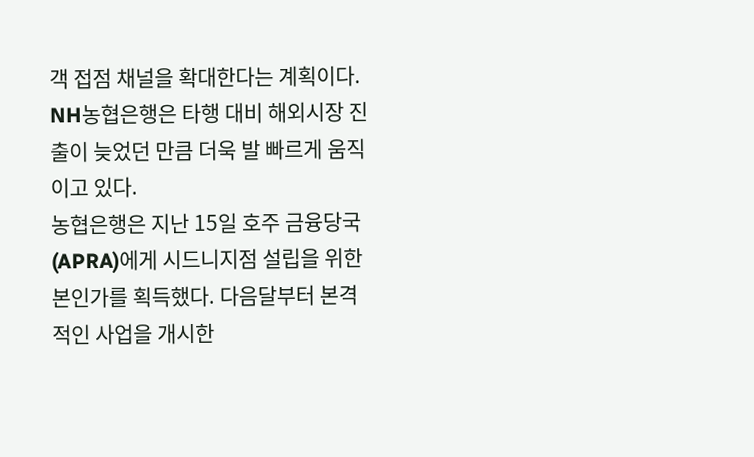객 접점 채널을 확대한다는 계획이다.
NH농협은행은 타행 대비 해외시장 진출이 늦었던 만큼 더욱 발 빠르게 움직이고 있다.
농협은행은 지난 15일 호주 금융당국(APRA)에게 시드니지점 설립을 위한 본인가를 획득했다. 다음달부터 본격적인 사업을 개시한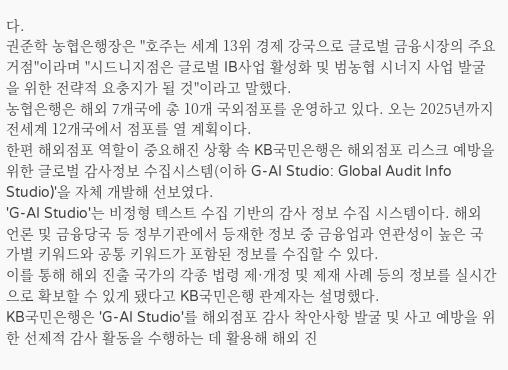다.
권준학 농협은행장은 "호주는 세계 13위 경제 강국으로 글로벌 금융시장의 주요 거점"이라며 "시드니지점은 글로벌 IB사업 활성화 및 범농협 시너지 사업 발굴을 위한 전략적 요충지가 될 것"이라고 말했다.
농협은행은 해외 7개국에 총 10개 국외점포를 운영하고 있다. 오는 2025년까지 전세계 12개국에서 점포를 열 계획이다.
한편 해외점포 역할이 중요해진 상황 속 KB국민은행은 해외점포 리스크 예방을 위한 글로벌 감사정보 수집시스템(이하 G-AI Studio: Global Audit Info Studio)'을 자체 개발해 선보였다.
'G-AI Studio'는 비정형 텍스트 수집 기반의 감사 정보 수집 시스템이다. 해외 언론 및 금융당국 등 정부기관에서 등재한 정보 중 금융업과 연관성이 높은 국가별 키워드와 공통 키워드가 포함된 정보를 수집할 수 있다.
이를 통해 해외 진출 국가의 각종 법령 제·개정 및 제재 사례 등의 정보를 실시간으로 확보할 수 있게 됐다고 KB국민은행 관계자는 설명했다.
KB국민은행은 'G-AI Studio'를 해외점포 감사 착안사항 발굴 및 사고 예방을 위한 선제적 감사 활동을 수행하는 데 활용해 해외 진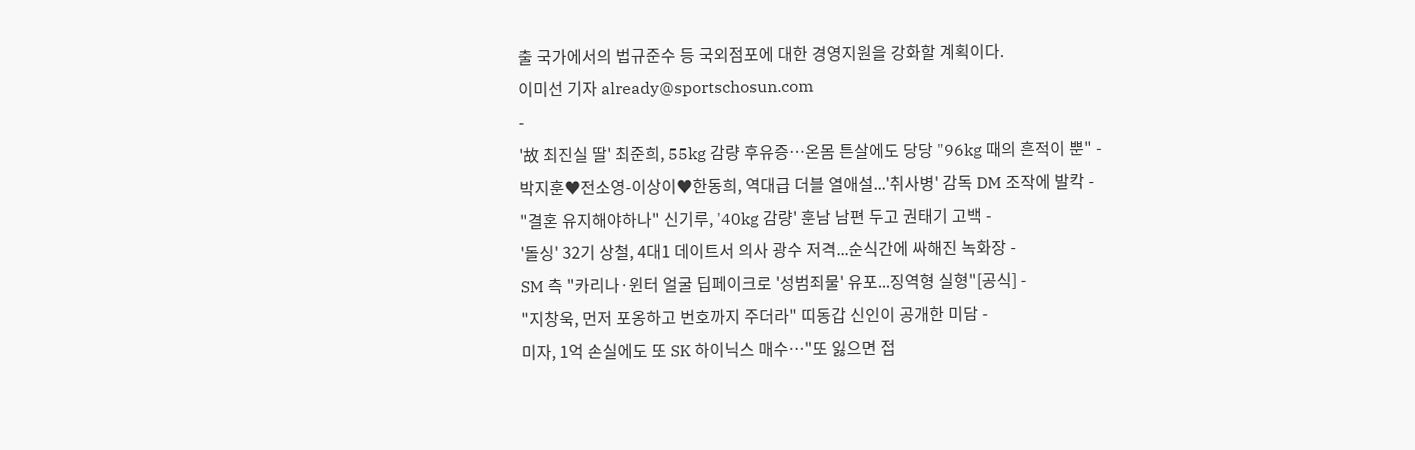출 국가에서의 법규준수 등 국외점포에 대한 경영지원을 강화할 계획이다.
이미선 기자 already@sportschosun.com
-
'故 최진실 딸' 최준희, 55kg 감량 후유증…온몸 튼살에도 당당 "96kg 때의 흔적이 뿐" -
박지훈♥전소영-이상이♥한동희, 역대급 더블 열애설...'취사병' 감독 DM 조작에 발칵 -
"결혼 유지해야하나" 신기루, '40kg 감량' 훈남 남편 두고 권태기 고백 -
'돌싱' 32기 상철, 4대1 데이트서 의사 광수 저격...순식간에 싸해진 녹화장 -
SM 측 "카리나·윈터 얼굴 딥페이크로 '성범죄물' 유포...징역형 실형"[공식] -
"지창욱, 먼저 포옹하고 번호까지 주더라" 띠동갑 신인이 공개한 미담 -
미자, 1억 손실에도 또 SK 하이닉스 매수…"또 잃으면 접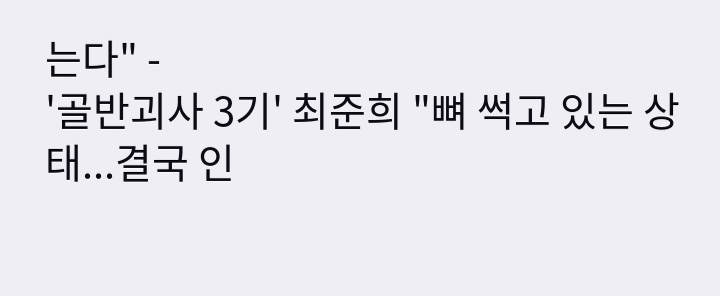는다" -
'골반괴사 3기' 최준희 "뼈 썩고 있는 상태...결국 인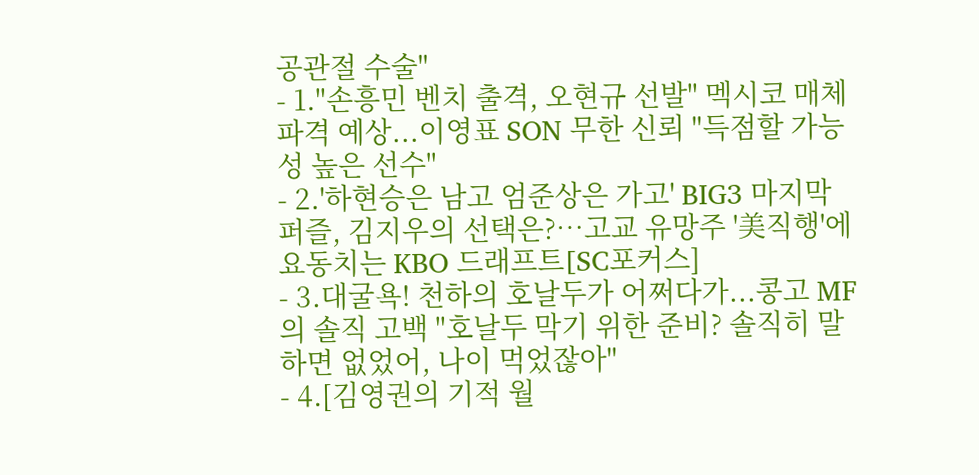공관절 수술"
- 1."손흥민 벤치 출격, 오현규 선발" 멕시코 매체 파격 예상...이영표 SON 무한 신뢰 "득점할 가능성 높은 선수"
- 2.'하현승은 남고 엄준상은 가고' BIG3 마지막 퍼즐, 김지우의 선택은?…고교 유망주 '美직행'에 요동치는 KBO 드래프트[SC포커스]
- 3.대굴욕! 천하의 호날두가 어쩌다가...콩고 MF의 솔직 고백 "호날두 막기 위한 준비? 솔직히 말하면 없었어, 나이 먹었잖아"
- 4.[김영권의 기적 월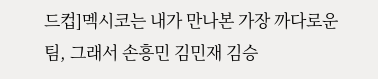드컵]멕시코는 내가 만나본 가장 까다로운 팀, 그래서 손흥민 김민재 김승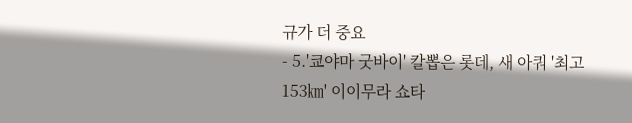규가 더 중요
- 5.'쿄야마 굿바이' 칼뽑은 롯데, 새 아쿼 '최고 153㎞' 이이무라 쇼타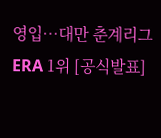영입…대만 춘계리그 ERA 1위 [공식발표]